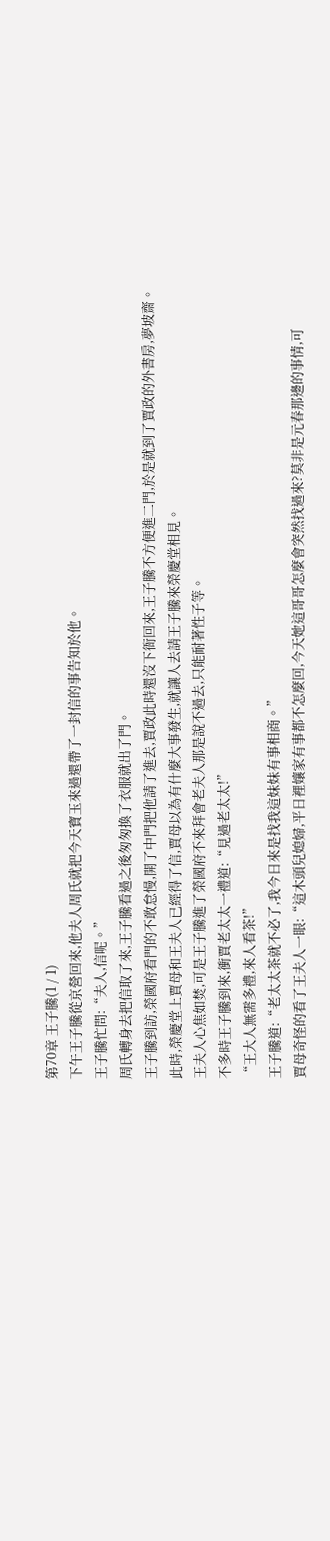第70章 王子騰(1 / 1)
下午王子騰從京營回來,他夫人周氏就把今天寶玉來過還帶了一封信的事告知於他。
王子騰忙問:“夫人,信呢。”
周氏轉身去把信取了來,王子騰看過之後匆匆換了衣服就出了門。
王子騰到訪,榮國府看門的不敢怠慢,開了中門把他請了進去,賈政此時還沒下衙回來,王子騰不方便進二門,於是就到了賈政的外書房,夢坡齋。
此時,榮慶堂上賈母和王夫人已經得了信,賈母以為有什麼大事發生,就讓人去請王子騰來榮慶堂相見。
王夫人心焦如焚,可是王子騰進了榮國府不來拜會老夫人那是說不過去,只能耐著性子等。
不多時王子騰到來,衝賈老太太一禮道:“見過老太太!”
“王大人無需多禮,來人看茶!”
王子騰道:“老太太茶就不必了,我今日來是找我這妹妹有事相商。”
賈母奇怪的看了王夫人一眼:“這木頭兒媳婦,平日裡孃家有事都不怎麼回,今天她這哥哥怎麼會突然找過來?莫非是元春那邊的事情,可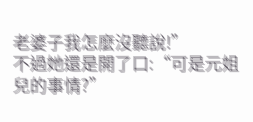老婆子我怎麼沒聽說!”
不過她還是開了口:“可是元姐兒的事情?”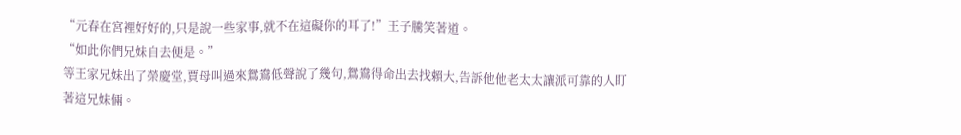“元春在宮裡好好的,只是說一些家事,就不在這礙你的耳了!”王子騰笑著道。
“如此你們兄妹自去便是。”
等王家兄妹出了榮慶堂,賈母叫過來鴛鴦低聲說了幾句,鴛鴦得命出去找賴大,告訴他他老太太讓派可靠的人盯著這兄妹倆。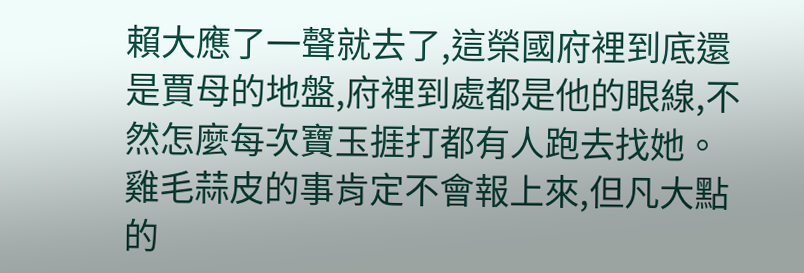賴大應了一聲就去了,這榮國府裡到底還是賈母的地盤,府裡到處都是他的眼線,不然怎麼每次寶玉捱打都有人跑去找她。
雞毛蒜皮的事肯定不會報上來,但凡大點的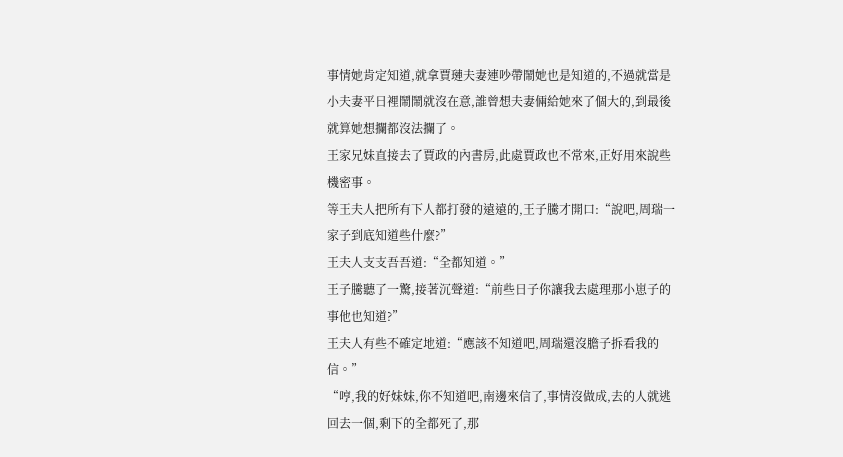事情她肯定知道,就拿賈璉夫妻連吵帶鬧她也是知道的,不過就當是小夫妻平日裡鬧鬧就沒在意,誰曾想夫妻倆給她來了個大的,到最後就算她想攔都沒法攔了。
王家兄妹直接去了賈政的內書房,此處賈政也不常來,正好用來說些機密事。
等王夫人把所有下人都打發的遠遠的,王子騰才開口:“說吧,周瑞一家子到底知道些什麼?”
王夫人支支吾吾道:“全都知道。”
王子騰聽了一驚,接著沉聲道:“前些日子你讓我去處理那小崽子的事他也知道?”
王夫人有些不確定地道:“應該不知道吧,周瑞還沒膽子拆看我的信。”
“哼,我的好妹妹,你不知道吧,南邊來信了,事情沒做成,去的人就逃回去一個,剩下的全都死了,那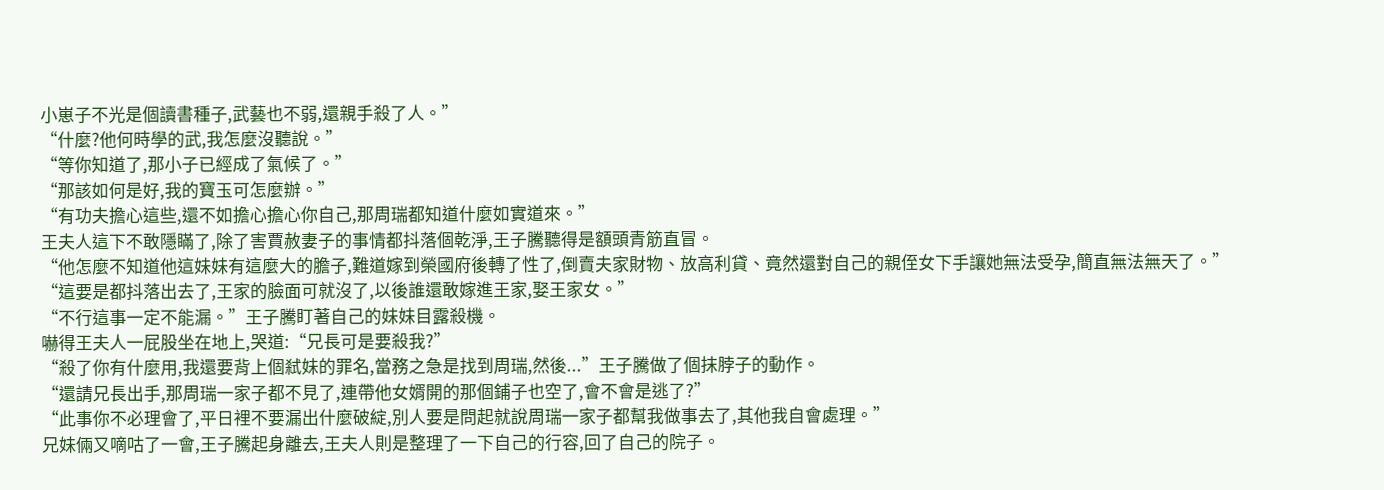小崽子不光是個讀書種子,武藝也不弱,還親手殺了人。”
“什麼?他何時學的武,我怎麼沒聽說。”
“等你知道了,那小子已經成了氣候了。”
“那該如何是好,我的寶玉可怎麼辦。”
“有功夫擔心這些,還不如擔心擔心你自己,那周瑞都知道什麼如實道來。”
王夫人這下不敢隱瞞了,除了害賈赦妻子的事情都抖落個乾淨,王子騰聽得是額頭青筋直冒。
“他怎麼不知道他這妹妹有這麼大的膽子,難道嫁到榮國府後轉了性了,倒賣夫家財物、放高利貸、竟然還對自己的親侄女下手讓她無法受孕,簡直無法無天了。”
“這要是都抖落出去了,王家的臉面可就沒了,以後誰還敢嫁進王家,娶王家女。”
“不行這事一定不能漏。”王子騰盯著自己的妹妹目露殺機。
嚇得王夫人一屁股坐在地上,哭道:“兄長可是要殺我?”
“殺了你有什麼用,我還要背上個弒妹的罪名,當務之急是找到周瑞,然後...”王子騰做了個抹脖子的動作。
“還請兄長出手,那周瑞一家子都不見了,連帶他女婿開的那個鋪子也空了,會不會是逃了?”
“此事你不必理會了,平日裡不要漏出什麼破綻,別人要是問起就說周瑞一家子都幫我做事去了,其他我自會處理。”
兄妹倆又嘀咕了一會,王子騰起身離去,王夫人則是整理了一下自己的行容,回了自己的院子。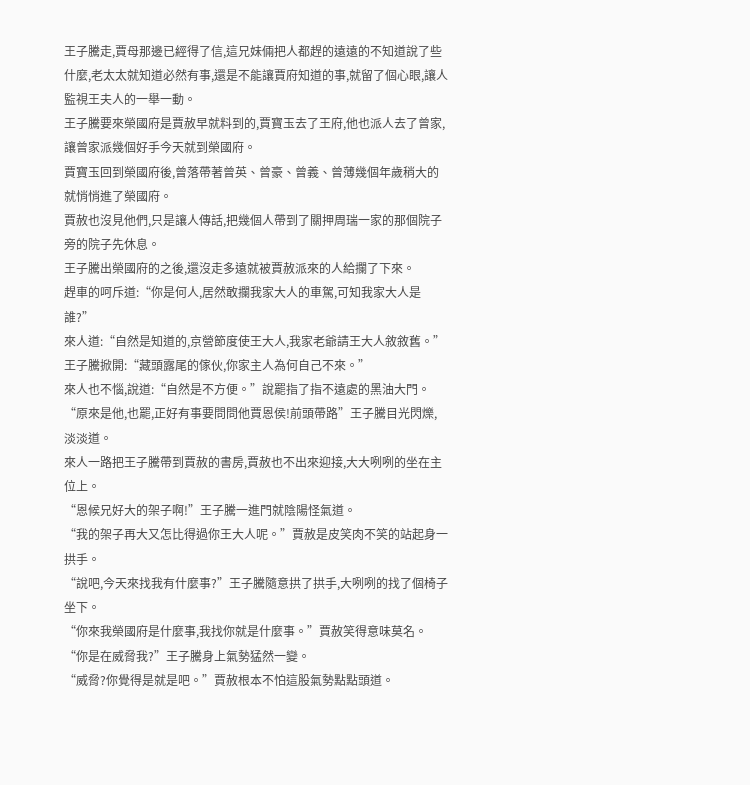王子騰走,賈母那邊已經得了信,這兄妹倆把人都趕的遠遠的不知道說了些什麼,老太太就知道必然有事,還是不能讓賈府知道的事,就留了個心眼,讓人監視王夫人的一舉一動。
王子騰要來榮國府是賈赦早就料到的,賈寶玉去了王府,他也派人去了曾家,讓曾家派幾個好手今天就到榮國府。
賈寶玉回到榮國府後,曾落帶著曾英、曾豪、曾義、曾薄幾個年歲稍大的就悄悄進了榮國府。
賈赦也沒見他們,只是讓人傳話,把幾個人帶到了關押周瑞一家的那個院子旁的院子先休息。
王子騰出榮國府的之後,還沒走多遠就被賈赦派來的人給攔了下來。
趕車的呵斥道:“你是何人,居然敢攔我家大人的車駕,可知我家大人是誰?”
來人道:“自然是知道的,京營節度使王大人,我家老爺請王大人敘敘舊。”
王子騰掀開:“藏頭露尾的傢伙,你家主人為何自己不來。”
來人也不惱,說道:“自然是不方便。”說罷指了指不遠處的黑油大門。
“原來是他,也罷,正好有事要問問他賈恩侯!前頭帶路”王子騰目光閃爍,淡淡道。
來人一路把王子騰帶到賈赦的書房,賈赦也不出來迎接,大大咧咧的坐在主位上。
“恩候兄好大的架子啊!”王子騰一進門就陰陽怪氣道。
“我的架子再大又怎比得過你王大人呢。”賈赦是皮笑肉不笑的站起身一拱手。
“說吧,今天來找我有什麼事?”王子騰隨意拱了拱手,大咧咧的找了個椅子坐下。
“你來我榮國府是什麼事,我找你就是什麼事。”賈赦笑得意味莫名。
“你是在威脅我?”王子騰身上氣勢猛然一變。
“威脅?你覺得是就是吧。”賈赦根本不怕這股氣勢點點頭道。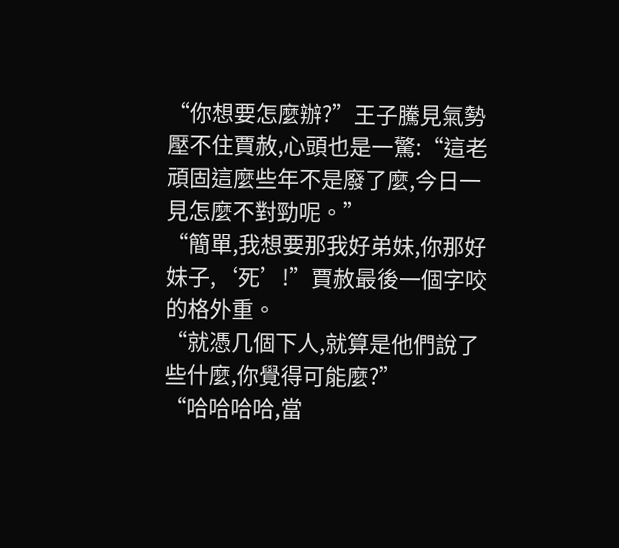“你想要怎麼辦?”王子騰見氣勢壓不住賈赦,心頭也是一驚:“這老頑固這麼些年不是廢了麼,今日一見怎麼不對勁呢。”
“簡單,我想要那我好弟妹,你那好妹子,‘死’!”賈赦最後一個字咬的格外重。
“就憑几個下人,就算是他們說了些什麼,你覺得可能麼?”
“哈哈哈哈,當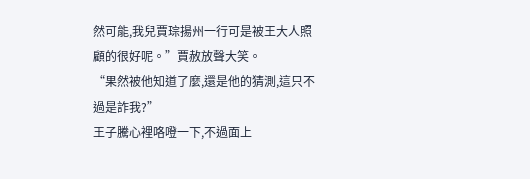然可能,我兒賈琮揚州一行可是被王大人照顧的很好呢。”賈赦放聲大笑。
“果然被他知道了麼,還是他的猜測,這只不過是詐我?”
王子騰心裡咯噔一下,不過面上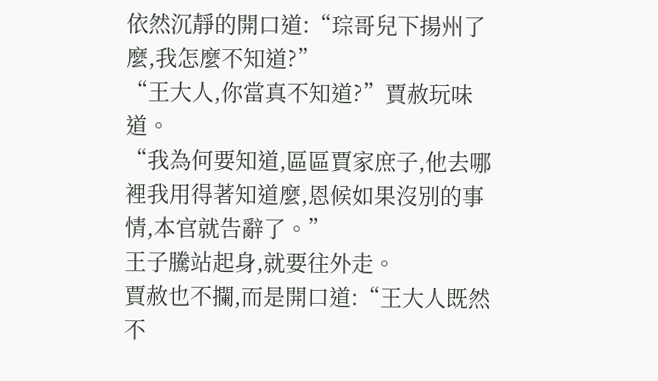依然沉靜的開口道:“琮哥兒下揚州了麼,我怎麼不知道?”
“王大人,你當真不知道?”賈赦玩味道。
“我為何要知道,區區賈家庶子,他去哪裡我用得著知道麼,恩候如果沒別的事情,本官就告辭了。”
王子騰站起身,就要往外走。
賈赦也不攔,而是開口道:“王大人既然不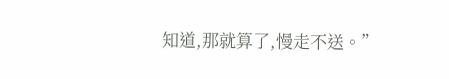知道,那就算了,慢走不送。”